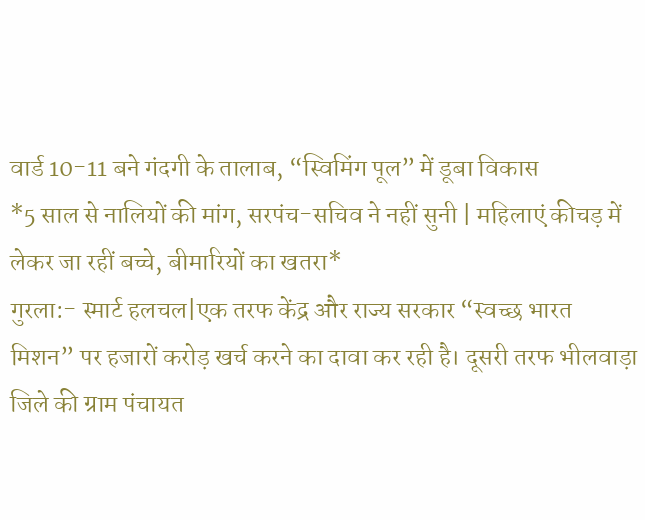वार्ड 10-11 बने गंदगी के तालाब, “स्विमिंग पूल” में डूबा विकास
*5 साल से नालियों की मांग, सरपंच-सचिव ने नहीं सुनी | महिलाएं कीचड़ में लेकर जा रहीं बच्चे, बीमारियों का खतरा*
गुरला:- स्मार्ट हलचल|एक तरफ केंद्र और राज्य सरकार “स्वच्छ भारत मिशन” पर हजारों करोड़ खर्च करने का दावा कर रही है। दूसरी तरफ भीलवाड़ा जिले की ग्राम पंचायत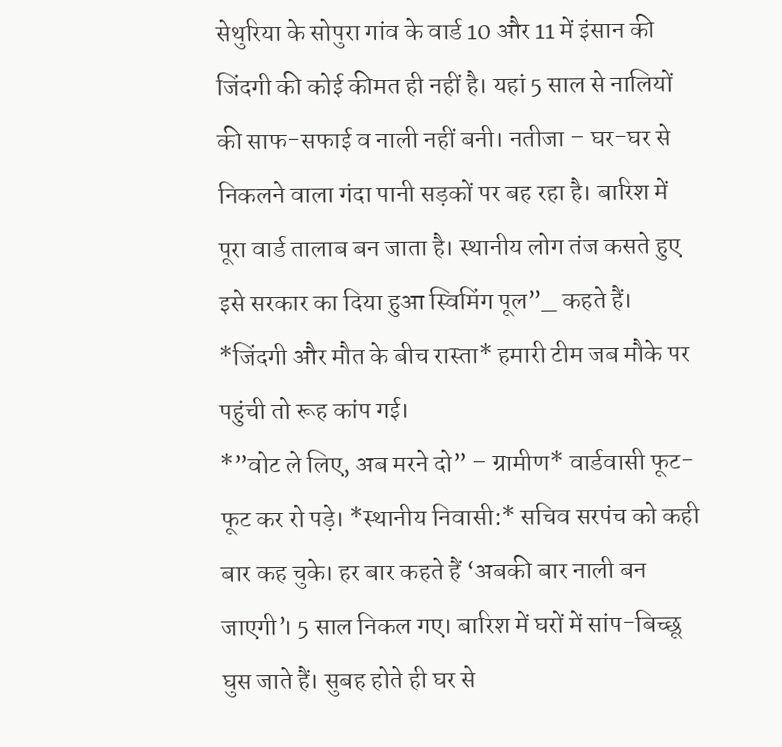सेथुरिया के सोपुरा गांव के वार्ड 10 और 11 में इंसान की जिंदगी की कोई कीमत ही नहीं है। यहां 5 साल से नालियों की साफ-सफाई व नाली नहीं बनी। नतीजा – घर-घर से निकलने वाला गंदा पानी सड़कों पर बह रहा है। बारिश में पूरा वार्ड तालाब बन जाता है। स्थानीय लोग तंज कसते हुए इसे सरकार का दिया हुआ स्विमिंग पूल”_ कहते हैं।
*जिंदगी और मौत के बीच रास्ता* हमारी टीम जब मौके पर पहुंची तो रूह कांप गई।
*”वोट ले लिए, अब मरने दो” – ग्रामीण* वार्डवासी फूट-फूट कर रो पड़े। *स्थानीय निवासी:* सचिव सरपंच को कही बार कह चुके। हर बार कहते हैं ‘अबकी बार नाली बन जाएगी’। 5 साल निकल गए। बारिश में घरों में सांप-बिच्छू घुस जाते हैं। सुबह होते ही घर से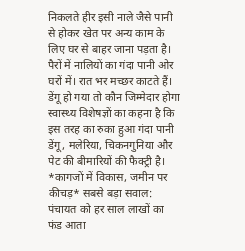निकलते हीर इसी नाले जैसे पानी से होकर खेत पर अन्य काम के लिए घर से बाहर जाना पड़ता है। पैरों में नालियों का गंदा पानी ओर घरों में। रात भर मच्छर काटते हैं। डेंगू हो गया तो कौन जिम्मेदार होगा
स्वास्थ्य विशेषज्ञों का कहना है कि इस तरह का रुका हुआ गंदा पानी डेंगू, मलेरिया, चिकनगुनिया और पेट की बीमारियों की फैक्ट्री है। *कागजों में विकास, जमीन पर कीचड़* सबसे बड़ा सवाल: पंचायत को हर साल लाखों का फंड आता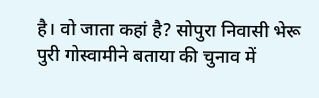है। वो जाता कहां है? सोपुरा निवासी भेरू पुरी गोस्वामीने बताया की चुनाव में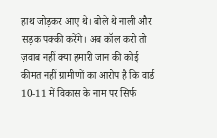हाथ जोड़कर आए थे। बोले थे नाली और सड़क पक्की करेंगे। अब कॉल करो तो ज़वाब नहीं क्या हमारी जान की कोई कीमत नहीं ग्रामीणों का आरोप है कि वार्ड 10-11 में विकास के नाम पर सिर्फ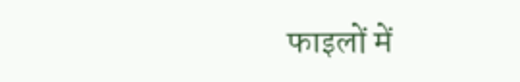फाइलों में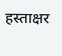हस्ताक्षर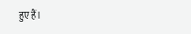हुए हैं।